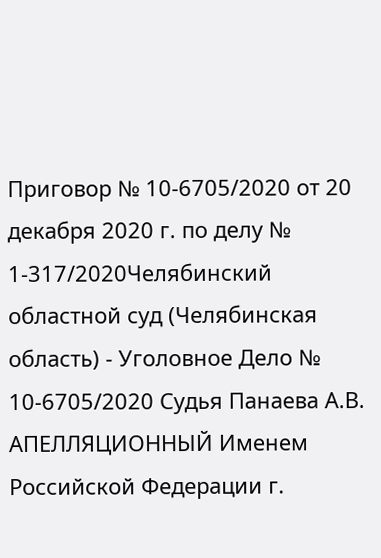Приговор № 10-6705/2020 от 20 декабря 2020 г. по делу № 1-317/2020Челябинский областной суд (Челябинская область) - Уголовное Дело № 10-6705/2020 Судья Панаева А.В. АПЕЛЛЯЦИОННЫЙ Именем Российской Федерации г.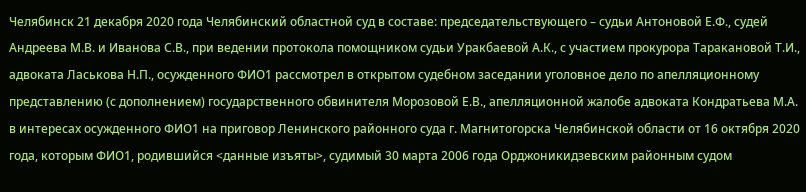Челябинск 21 декабря 2020 года Челябинский областной суд в составе: председательствующего – судьи Антоновой Е.Ф., судей Андреева М.В. и Иванова С.В., при ведении протокола помощником судьи Уракбаевой А.К., с участием прокурора Таракановой Т.И., адвоката Ласькова Н.П., осужденного ФИО1 рассмотрел в открытом судебном заседании уголовное дело по апелляционному представлению (с дополнением) государственного обвинителя Морозовой Е.В., апелляционной жалобе адвоката Кондратьева М.А. в интересах осужденного ФИО1 на приговор Ленинского районного суда г. Магнитогорска Челябинской области от 16 октября 2020 года, которым ФИО1, родившийся <данные изъяты>, судимый 30 марта 2006 года Орджоникидзевским районным судом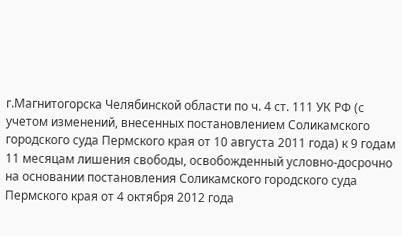г.Магнитогорска Челябинской области по ч. 4 ст. 111 УК РФ (с учетом изменений, внесенных постановлением Соликамского городского суда Пермского края от 10 августа 2011 года) к 9 годам 11 месяцам лишения свободы, освобожденный условно-досрочно на основании постановления Соликамского городского суда Пермского края от 4 октября 2012 года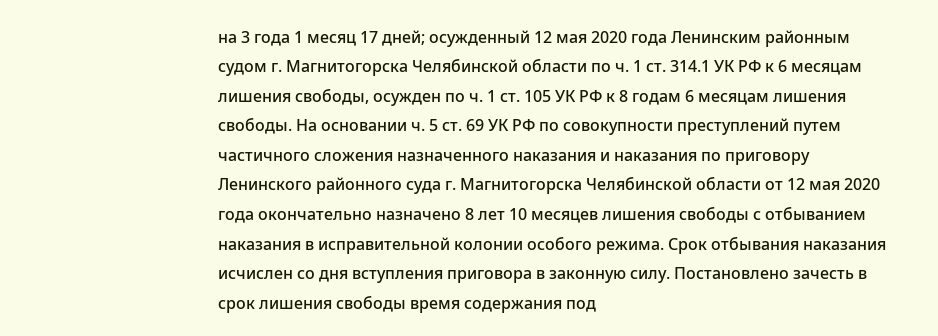на 3 года 1 месяц 17 дней; осужденный 12 мая 2020 года Ленинским районным судом г. Магнитогорска Челябинской области по ч. 1 ст. 314.1 УК РФ к 6 месяцам лишения свободы, осужден по ч. 1 ст. 105 УК РФ к 8 годам 6 месяцам лишения свободы. На основании ч. 5 ст. 69 УК РФ по совокупности преступлений путем частичного сложения назначенного наказания и наказания по приговору Ленинского районного суда г. Магнитогорска Челябинской области от 12 мая 2020 года окончательно назначено 8 лет 10 месяцев лишения свободы с отбыванием наказания в исправительной колонии особого режима. Срок отбывания наказания исчислен со дня вступления приговора в законную силу. Постановлено зачесть в срок лишения свободы время содержания под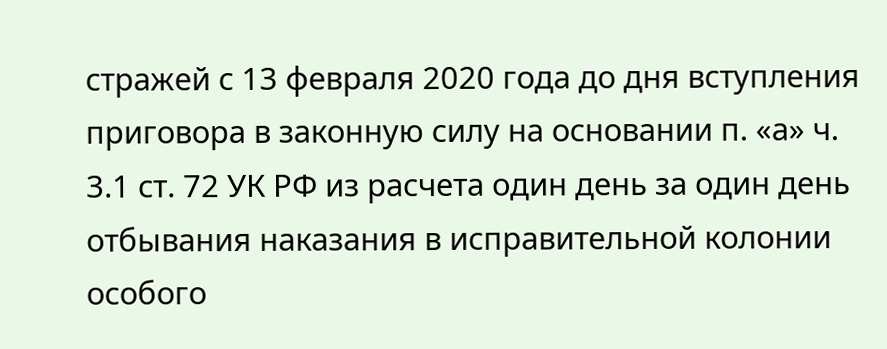стражей с 13 февраля 2020 года до дня вступления приговора в законную силу на основании п. «а» ч. 3.1 ст. 72 УК РФ из расчета один день за один день отбывания наказания в исправительной колонии особого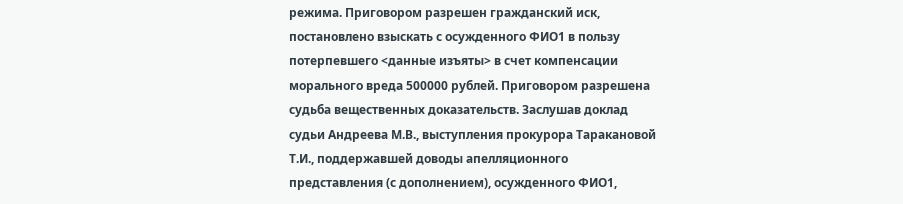режима. Приговором разрешен гражданский иск, постановлено взыскать с осужденного ФИО1 в пользу потерпевшего <данные изъяты> в счет компенсации морального вреда 500000 рублей. Приговором разрешена судьба вещественных доказательств. Заслушав доклад судьи Андреева М.В., выступления прокурора Таракановой Т.И., поддержавшей доводы апелляционного представления (с дополнением), осужденного ФИО1,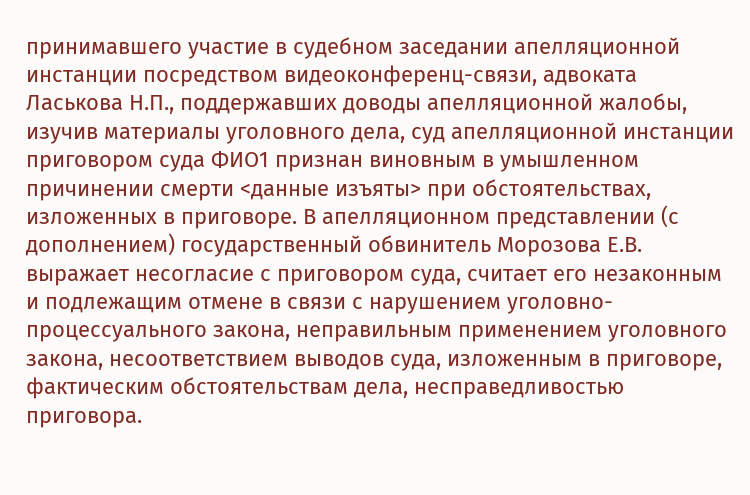принимавшего участие в судебном заседании апелляционной инстанции посредством видеоконференц-связи, адвоката Ласькова Н.П., поддержавших доводы апелляционной жалобы, изучив материалы уголовного дела, суд апелляционной инстанции приговором суда ФИО1 признан виновным в умышленном причинении смерти <данные изъяты> при обстоятельствах, изложенных в приговоре. В апелляционном представлении (с дополнением) государственный обвинитель Морозова Е.В. выражает несогласие с приговором суда, считает его незаконным и подлежащим отмене в связи с нарушением уголовно-процессуального закона, неправильным применением уголовного закона, несоответствием выводов суда, изложенным в приговоре, фактическим обстоятельствам дела, несправедливостью приговора.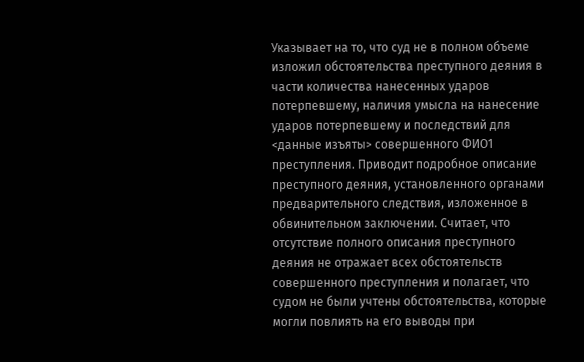Указывает на то, что суд не в полном объеме изложил обстоятельства преступного деяния в части количества нанесенных ударов потерпевшему, наличия умысла на нанесение ударов потерпевшему и последствий для <данные изъяты> совершенного ФИО1 преступления. Приводит подробное описание преступного деяния, установленного органами предварительного следствия, изложенное в обвинительном заключении. Считает, что отсутствие полного описания преступного деяния не отражает всех обстоятельств совершенного преступления и полагает, что судом не были учтены обстоятельства, которые могли повлиять на его выводы при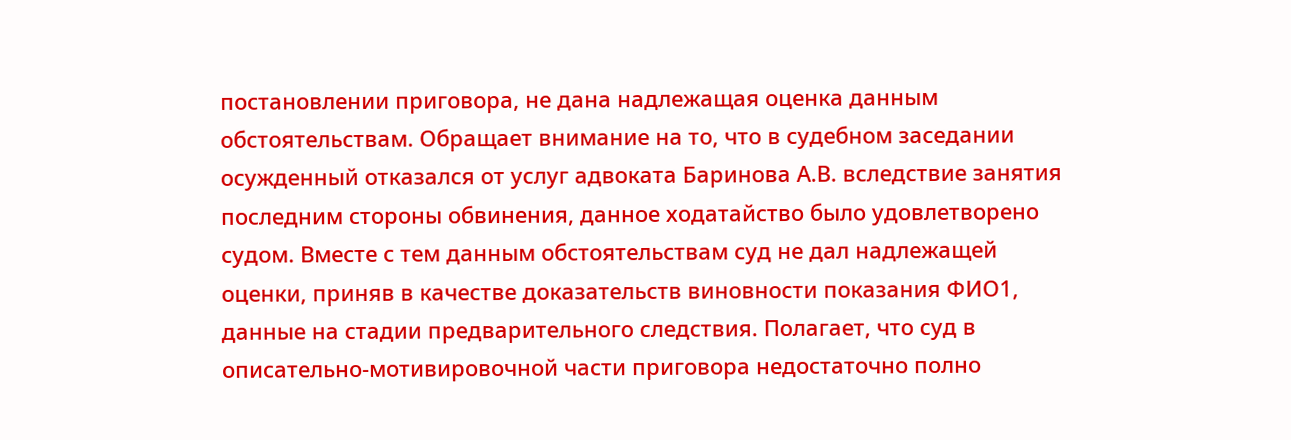постановлении приговора, не дана надлежащая оценка данным обстоятельствам. Обращает внимание на то, что в судебном заседании осужденный отказался от услуг адвоката Баринова А.В. вследствие занятия последним стороны обвинения, данное ходатайство было удовлетворено судом. Вместе с тем данным обстоятельствам суд не дал надлежащей оценки, приняв в качестве доказательств виновности показания ФИО1, данные на стадии предварительного следствия. Полагает, что суд в описательно-мотивировочной части приговора недостаточно полно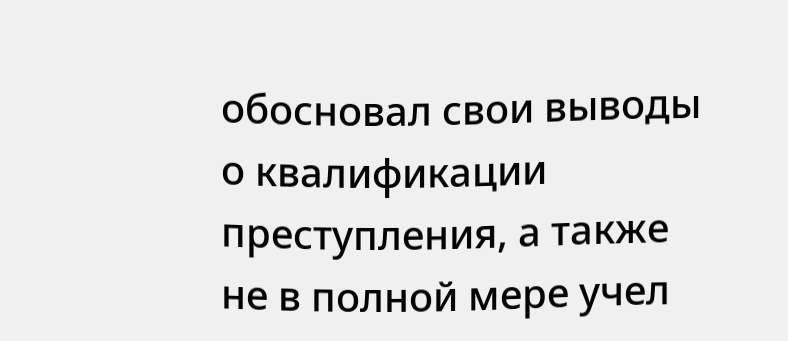обосновал свои выводы о квалификации преступления, а также не в полной мере учел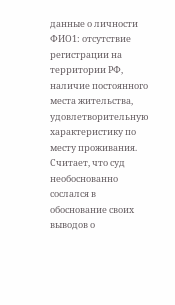данные о личности ФИО1: отсутствие регистрации на территории РФ, наличие постоянного места жительства, удовлетворительную характеристику по месту проживания. Считает, что суд необоснованно сослался в обоснование своих выводов о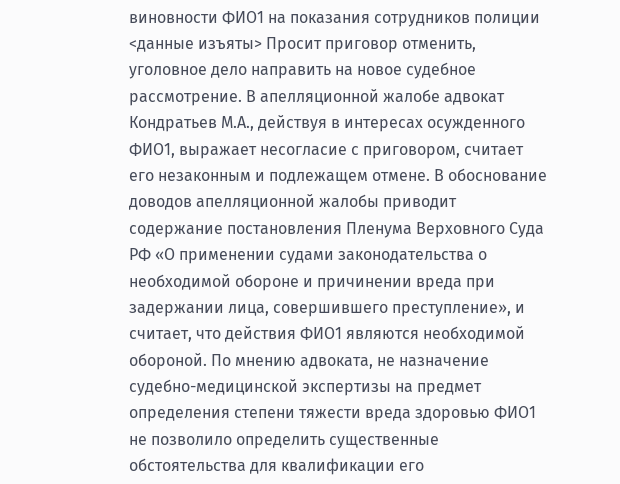виновности ФИО1 на показания сотрудников полиции <данные изъяты> Просит приговор отменить, уголовное дело направить на новое судебное рассмотрение. В апелляционной жалобе адвокат Кондратьев М.А., действуя в интересах осужденного ФИО1, выражает несогласие с приговором, считает его незаконным и подлежащем отмене. В обоснование доводов апелляционной жалобы приводит содержание постановления Пленума Верховного Суда РФ «О применении судами законодательства о необходимой обороне и причинении вреда при задержании лица, совершившего преступление», и считает, что действия ФИО1 являются необходимой обороной. По мнению адвоката, не назначение судебно-медицинской экспертизы на предмет определения степени тяжести вреда здоровью ФИО1 не позволило определить существенные обстоятельства для квалификации его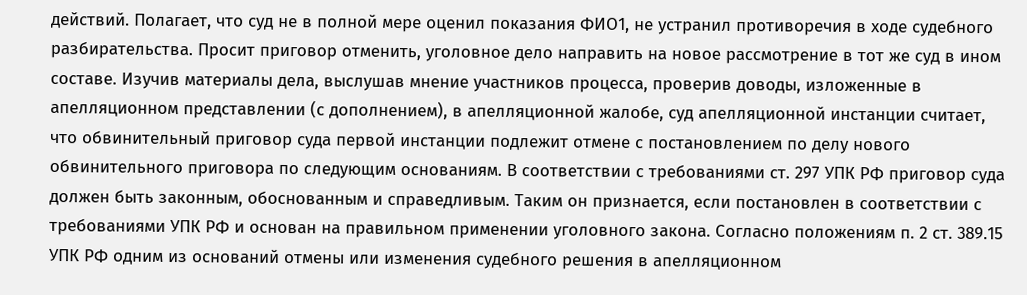действий. Полагает, что суд не в полной мере оценил показания ФИО1, не устранил противоречия в ходе судебного разбирательства. Просит приговор отменить, уголовное дело направить на новое рассмотрение в тот же суд в ином составе. Изучив материалы дела, выслушав мнение участников процесса, проверив доводы, изложенные в апелляционном представлении (с дополнением), в апелляционной жалобе, суд апелляционной инстанции считает, что обвинительный приговор суда первой инстанции подлежит отмене с постановлением по делу нового обвинительного приговора по следующим основаниям. В соответствии с требованиями ст. 297 УПК РФ приговор суда должен быть законным, обоснованным и справедливым. Таким он признается, если постановлен в соответствии с требованиями УПК РФ и основан на правильном применении уголовного закона. Согласно положениям п. 2 ст. 389.15 УПК РФ одним из оснований отмены или изменения судебного решения в апелляционном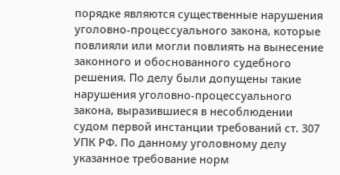порядке являются существенные нарушения уголовно-процессуального закона, которые повлияли или могли повлиять на вынесение законного и обоснованного судебного решения. По делу были допущены такие нарушения уголовно-процессуального закона, выразившиеся в несоблюдении судом первой инстанции требований ст. 307 УПК РФ. По данному уголовному делу указанное требование норм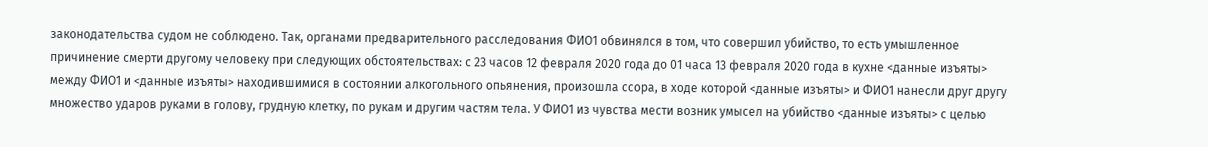законодательства судом не соблюдено. Так, органами предварительного расследования ФИО1 обвинялся в том, что совершил убийство, то есть умышленное причинение смерти другому человеку при следующих обстоятельствах: с 23 часов 12 февраля 2020 года до 01 часа 13 февраля 2020 года в кухне <данные изъяты> между ФИО1 и <данные изъяты> находившимися в состоянии алкогольного опьянения, произошла ссора, в ходе которой <данные изъяты> и ФИО1 нанесли друг другу множество ударов руками в голову, грудную клетку, по рукам и другим частям тела. У ФИО1 из чувства мести возник умысел на убийство <данные изъяты> с целью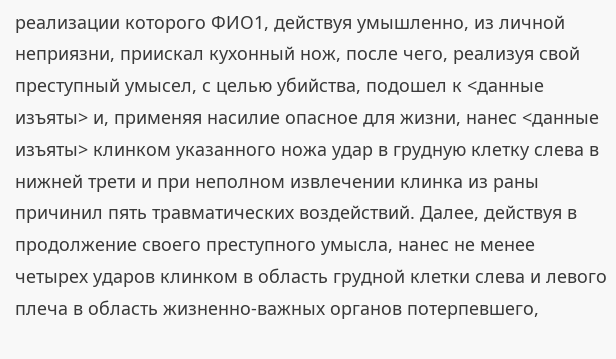реализации которого ФИО1, действуя умышленно, из личной неприязни, приискал кухонный нож, после чего, реализуя свой преступный умысел, с целью убийства, подошел к <данные изъяты> и, применяя насилие опасное для жизни, нанес <данные изъяты> клинком указанного ножа удар в грудную клетку слева в нижней трети и при неполном извлечении клинка из раны причинил пять травматических воздействий. Далее, действуя в продолжение своего преступного умысла, нанес не менее четырех ударов клинком в область грудной клетки слева и левого плеча в область жизненно-важных органов потерпевшего,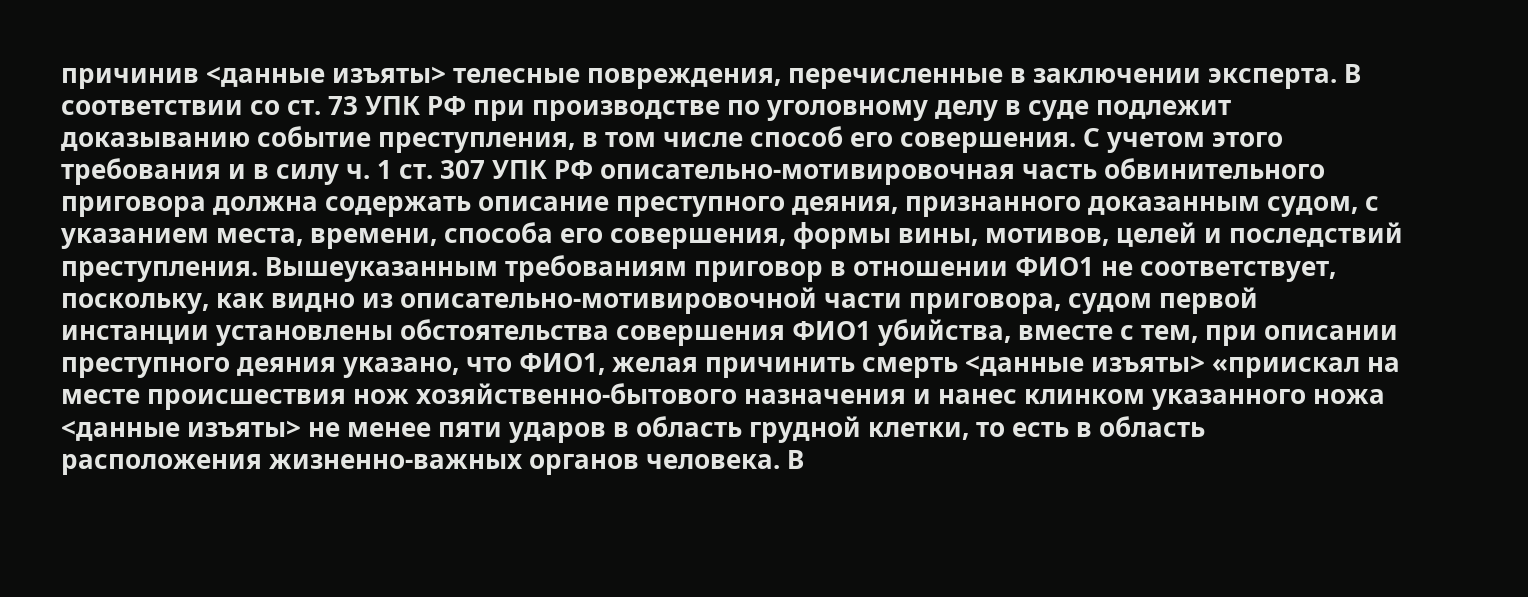причинив <данные изъяты> телесные повреждения, перечисленные в заключении эксперта. В соответствии со ст. 73 УПК РФ при производстве по уголовному делу в суде подлежит доказыванию событие преступления, в том числе способ его совершения. С учетом этого требования и в силу ч. 1 ст. 307 УПК РФ описательно-мотивировочная часть обвинительного приговора должна содержать описание преступного деяния, признанного доказанным судом, с указанием места, времени, способа его совершения, формы вины, мотивов, целей и последствий преступления. Вышеуказанным требованиям приговор в отношении ФИО1 не соответствует, поскольку, как видно из описательно-мотивировочной части приговора, судом первой инстанции установлены обстоятельства совершения ФИО1 убийства, вместе с тем, при описании преступного деяния указано, что ФИО1, желая причинить смерть <данные изъяты> «приискал на месте происшествия нож хозяйственно-бытового назначения и нанес клинком указанного ножа <данные изъяты> не менее пяти ударов в область грудной клетки, то есть в область расположения жизненно-важных органов человека. В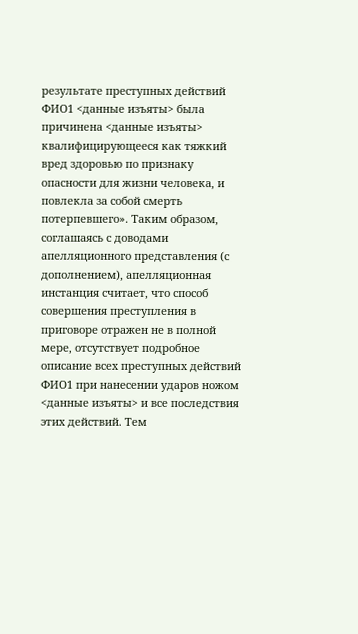результате преступных действий ФИО1 <данные изъяты> была причинена <данные изъяты> квалифицирующееся как тяжкий вред здоровью по признаку опасности для жизни человека, и повлекла за собой смерть потерпевшего». Таким образом, соглашаясь с доводами апелляционного представления (с дополнением), апелляционная инстанция считает, что способ совершения преступления в приговоре отражен не в полной мере, отсутствует подробное описание всех преступных действий ФИО1 при нанесении ударов ножом <данные изъяты> и все последствия этих действий. Тем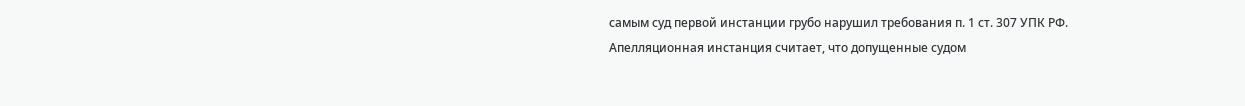самым суд первой инстанции грубо нарушил требования п. 1 ст. 307 УПК РФ. Апелляционная инстанция считает, что допущенные судом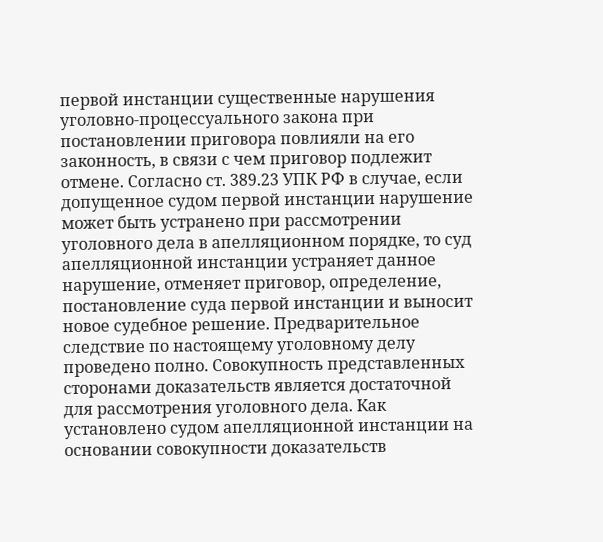первой инстанции существенные нарушения уголовно-процессуального закона при постановлении приговора повлияли на его законность, в связи с чем приговор подлежит отмене. Согласно ст. 389.23 УПК РФ в случае, если допущенное судом первой инстанции нарушение может быть устранено при рассмотрении уголовного дела в апелляционном порядке, то суд апелляционной инстанции устраняет данное нарушение, отменяет приговор, определение, постановление суда первой инстанции и выносит новое судебное решение. Предварительное следствие по настоящему уголовному делу проведено полно. Совокупность представленных сторонами доказательств является достаточной для рассмотрения уголовного дела. Как установлено судом апелляционной инстанции на основании совокупности доказательств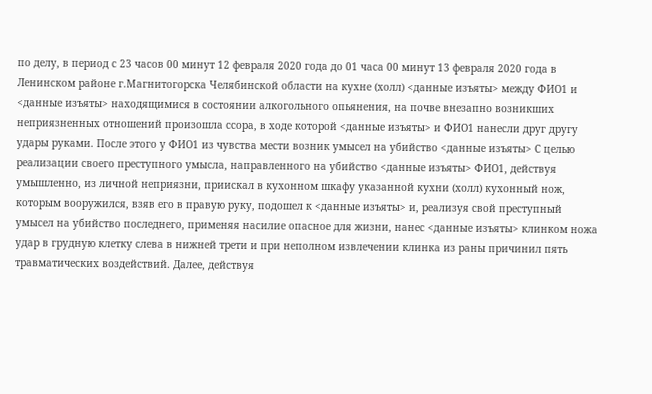по делу, в период с 23 часов 00 минут 12 февраля 2020 года до 01 часа 00 минут 13 февраля 2020 года в Ленинском районе г.Магнитогорска Челябинской области на кухне (холл) <данные изъяты> между ФИО1 и <данные изъяты> находящимися в состоянии алкогольного опьянения, на почве внезапно возникших неприязненных отношений произошла ссора, в ходе которой <данные изъяты> и ФИО1 нанесли друг другу удары руками. После этого у ФИО1 из чувства мести возник умысел на убийство <данные изъяты> С целью реализации своего преступного умысла, направленного на убийство <данные изъяты> ФИО1, действуя умышленно, из личной неприязни, приискал в кухонном шкафу указанной кухни (холл) кухонный нож, которым вооружился, взяв его в правую руку, подошел к <данные изъяты> и, реализуя свой преступный умысел на убийство последнего, применяя насилие опасное для жизни, нанес <данные изъяты> клинком ножа удар в грудную клетку слева в нижней трети и при неполном извлечении клинка из раны причинил пять травматических воздействий. Далее, действуя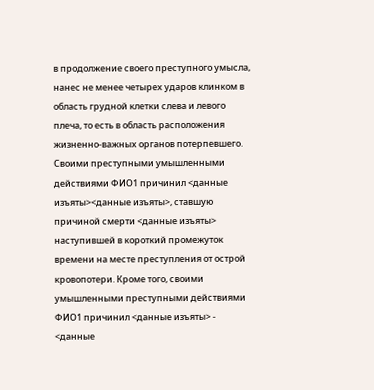в продолжение своего преступного умысла, нанес не менее четырех ударов клинком в область грудной клетки слева и левого плеча, то есть в область расположения жизненно-важных органов потерпевшего. Своими преступными умышленными действиями ФИО1 причинил <данные изъяты><данные изъяты>, ставшую причиной смерти <данные изъяты> наступившей в короткий промежуток времени на месте преступления от острой кровопотери. Кроме того, своими умышленными преступными действиями ФИО1 причинил <данные изъяты> - <данные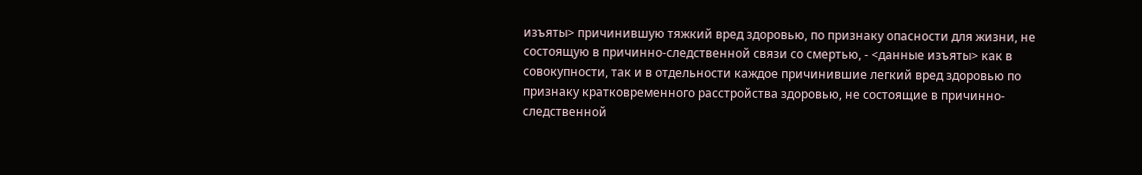изъяты> причинившую тяжкий вред здоровью, по признаку опасности для жизни, не состоящую в причинно-следственной связи со смертью, - <данные изъяты> как в совокупности, так и в отдельности каждое причинившие легкий вред здоровью по признаку кратковременного расстройства здоровью, не состоящие в причинно-следственной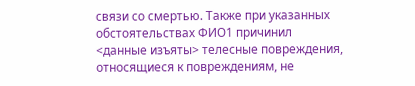связи со смертью. Также при указанных обстоятельствах ФИО1 причинил <данные изъяты> телесные повреждения, относящиеся к повреждениям, не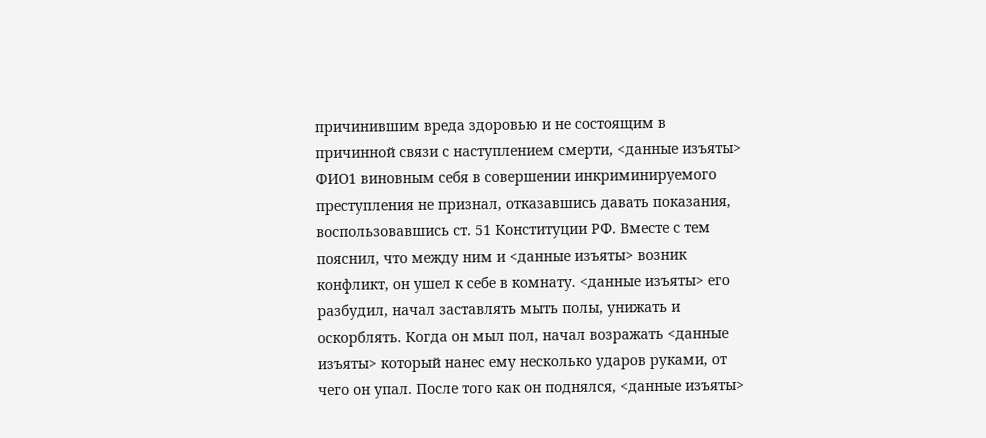причинившим вреда здоровью и не состоящим в причинной связи с наступлением смерти, <данные изъяты> ФИО1 виновным себя в совершении инкриминируемого преступления не признал, отказавшись давать показания, воспользовавшись ст. 51 Конституции РФ. Вместе с тем пояснил, что между ним и <данные изъяты> возник конфликт, он ушел к себе в комнату. <данные изъяты> его разбудил, начал заставлять мыть полы, унижать и оскорблять. Когда он мыл пол, начал возражать <данные изъяты> который нанес ему несколько ударов руками, от чего он упал. После того как он поднялся, <данные изъяты>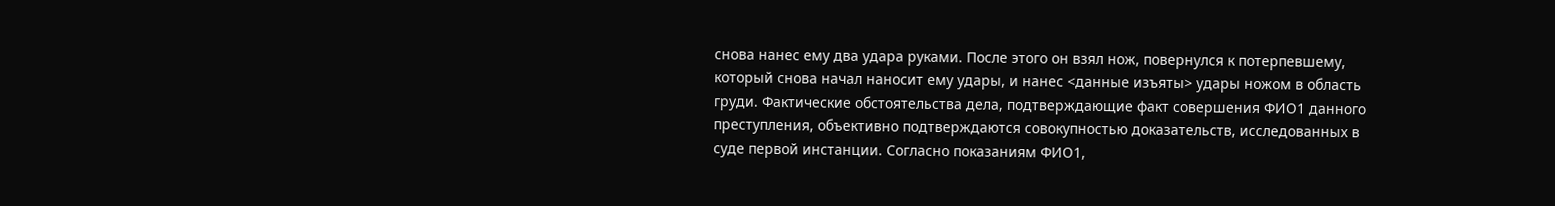снова нанес ему два удара руками. После этого он взял нож, повернулся к потерпевшему, который снова начал наносит ему удары, и нанес <данные изъяты> удары ножом в область груди. Фактические обстоятельства дела, подтверждающие факт совершения ФИО1 данного преступления, объективно подтверждаются совокупностью доказательств, исследованных в суде первой инстанции. Согласно показаниям ФИО1,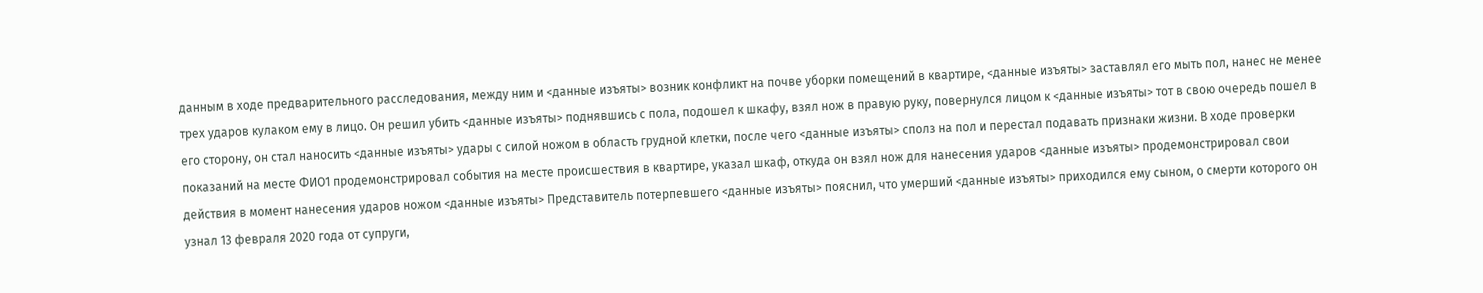данным в ходе предварительного расследования, между ним и <данные изъяты> возник конфликт на почве уборки помещений в квартире, <данные изъяты> заставлял его мыть пол, нанес не менее трех ударов кулаком ему в лицо. Он решил убить <данные изъяты> поднявшись с пола, подошел к шкафу, взял нож в правую руку, повернулся лицом к <данные изъяты> тот в свою очередь пошел в его сторону, он стал наносить <данные изъяты> удары с силой ножом в область грудной клетки, после чего <данные изъяты> сполз на пол и перестал подавать признаки жизни. В ходе проверки показаний на месте ФИО1 продемонстрировал события на месте происшествия в квартире, указал шкаф, откуда он взял нож для нанесения ударов <данные изъяты> продемонстрировал свои действия в момент нанесения ударов ножом <данные изъяты> Представитель потерпевшего <данные изъяты> пояснил, что умерший <данные изъяты> приходился ему сыном, о смерти которого он узнал 13 февраля 2020 года от супруги,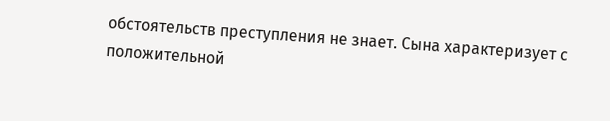обстоятельств преступления не знает. Сына характеризует с положительной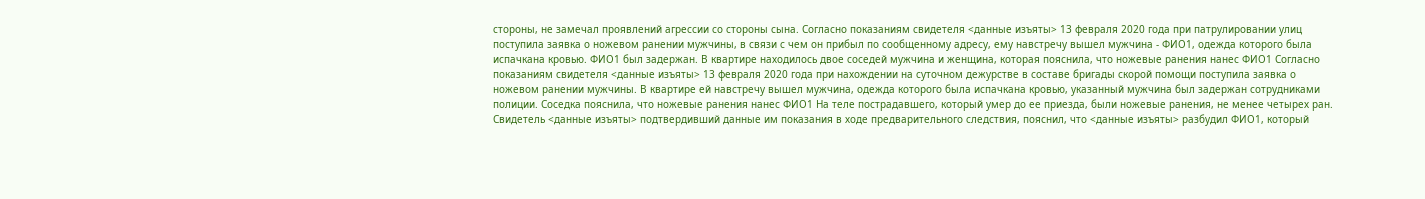стороны, не замечал проявлений агрессии со стороны сына. Согласно показаниям свидетеля <данные изъяты> 13 февраля 2020 года при патрулировании улиц поступила заявка о ножевом ранении мужчины, в связи с чем он прибыл по сообщенному адресу, ему навстречу вышел мужчина - ФИО1, одежда которого была испачкана кровью. ФИО1 был задержан. В квартире находилось двое соседей мужчина и женщина, которая пояснила, что ножевые ранения нанес ФИО1 Согласно показаниям свидетеля <данные изъяты> 13 февраля 2020 года при нахождении на суточном дежурстве в составе бригады скорой помощи поступила заявка о ножевом ранении мужчины. В квартире ей навстречу вышел мужчина, одежда которого была испачкана кровью, указанный мужчина был задержан сотрудниками полиции. Соседка пояснила, что ножевые ранения нанес ФИО1 На теле пострадавшего, который умер до ее приезда, были ножевые ранения, не менее четырех ран. Свидетель <данные изъяты> подтвердивший данные им показания в ходе предварительного следствия, пояснил, что <данные изъяты> разбудил ФИО1, который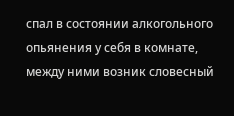спал в состоянии алкогольного опьянения у себя в комнате, между ними возник словесный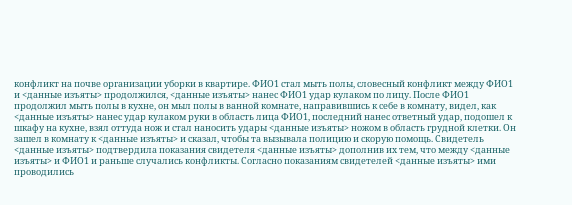конфликт на почве организации уборки в квартире. ФИО1 стал мыть полы, словесный конфликт между ФИО1 и <данные изъяты> продолжился, <данные изъяты> нанес ФИО1 удар кулаком по лицу. После ФИО1 продолжил мыть полы в кухне, он мыл полы в ванной комнате, направившись к себе в комнату, видел, как <данные изъяты> нанес удар кулаком руки в область лица ФИО1, последний нанес ответный удар, подошел к шкафу на кухне, взял оттуда нож и стал наносить удары <данные изъяты> ножом в область грудной клетки. Он зашел в комнату к <данные изъяты> и сказал, чтобы та вызывала полицию и скорую помощь. Свидетель <данные изъяты> подтвердила показания свидетеля <данные изъяты> дополнив их тем, что между <данные изъяты> и ФИО1 и раньше случались конфликты. Согласно показаниям свидетелей <данные изъяты> ими проводились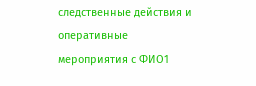следственные действия и оперативные мероприятия с ФИО1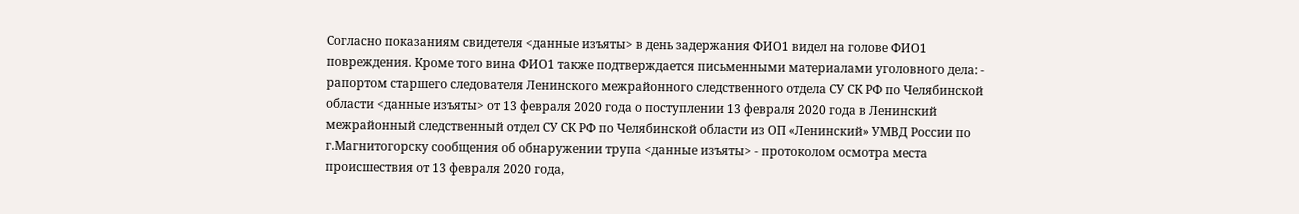Согласно показаниям свидетеля <данные изъяты> в день задержания ФИО1 видел на голове ФИО1 повреждения. Кроме того вина ФИО1 также подтверждается письменными материалами уголовного дела: - рапортом старшего следователя Ленинского межрайонного следственного отдела СУ СК РФ по Челябинской области <данные изъяты> от 13 февраля 2020 года о поступлении 13 февраля 2020 года в Ленинский межрайонный следственный отдел СУ СК РФ по Челябинской области из ОП «Ленинский» УМВД России по г.Магнитогорску сообщения об обнаружении трупа <данные изъяты> - протоколом осмотра места происшествия от 13 февраля 2020 года,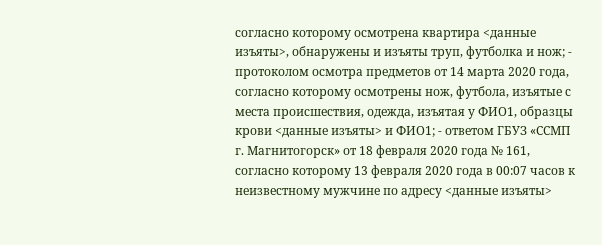согласно которому осмотрена квартира <данные изъяты>, обнаружены и изъяты труп, футболка и нож; - протоколом осмотра предметов от 14 марта 2020 года, согласно которому осмотрены нож, футбола, изъятые с места происшествия, одежда, изъятая у ФИО1, образцы крови <данные изъяты> и ФИО1; - ответом ГБУЗ «ССМП г. Магнитогорск» от 18 февраля 2020 года № 161, согласно которому 13 февраля 2020 года в 00:07 часов к неизвестному мужчине по адресу <данные изъяты>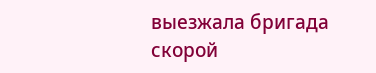выезжала бригада скорой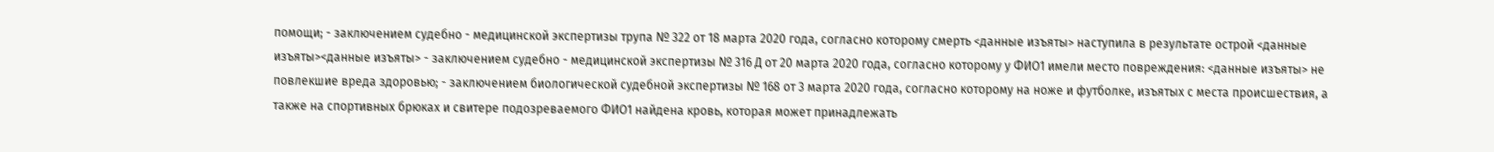помощи; - заключением судебно - медицинской экспертизы трупа № 322 от 18 марта 2020 года, согласно которому смерть <данные изъяты> наступила в результате острой <данные изъяты><данные изъяты> - заключением судебно - медицинской экспертизы № 316 Д от 20 марта 2020 года, согласно которому у ФИО1 имели место повреждения: <данные изъяты> не повлекшие вреда здоровью; - заключением биологической судебной экспертизы № 168 от 3 марта 2020 года, согласно которому на ноже и футболке, изъятых с места происшествия, а также на спортивных брюках и свитере подозреваемого ФИО1 найдена кровь, которая может принадлежать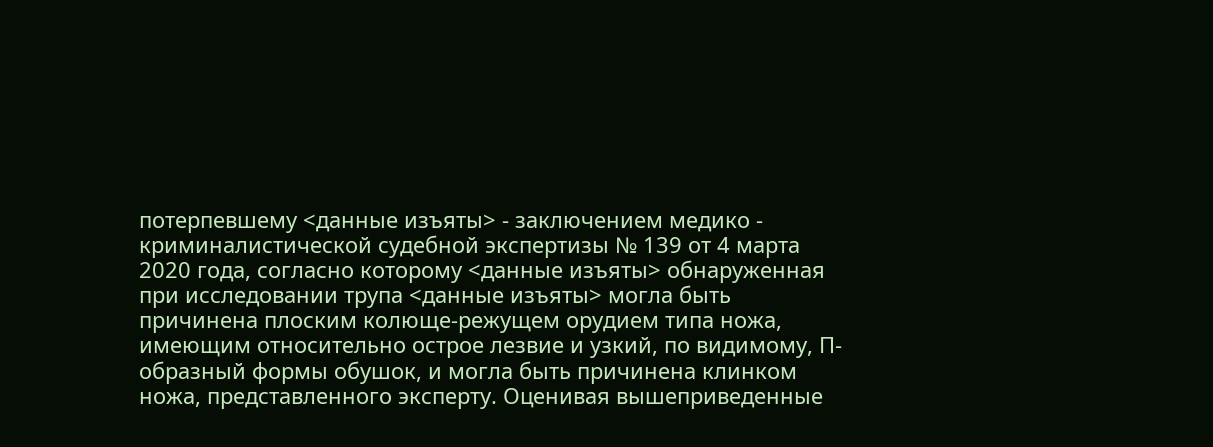потерпевшему <данные изъяты> - заключением медико - криминалистической судебной экспертизы № 139 от 4 марта 2020 года, согласно которому <данные изъяты> обнаруженная при исследовании трупа <данные изъяты> могла быть причинена плоским колюще-режущем орудием типа ножа, имеющим относительно острое лезвие и узкий, по видимому, П-образный формы обушок, и могла быть причинена клинком ножа, представленного эксперту. Оценивая вышеприведенные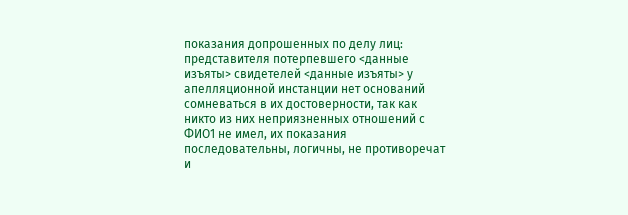показания допрошенных по делу лиц: представителя потерпевшего <данные изъяты> свидетелей <данные изъяты> у апелляционной инстанции нет оснований сомневаться в их достоверности, так как никто из них неприязненных отношений с ФИО1 не имел, их показания последовательны, логичны, не противоречат и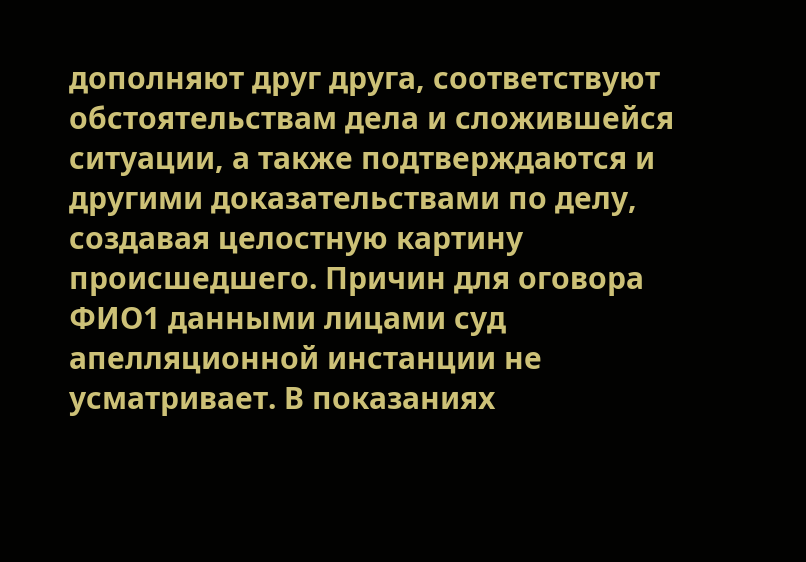дополняют друг друга, соответствуют обстоятельствам дела и сложившейся ситуации, а также подтверждаются и другими доказательствами по делу, создавая целостную картину происшедшего. Причин для оговора ФИО1 данными лицами суд апелляционной инстанции не усматривает. В показаниях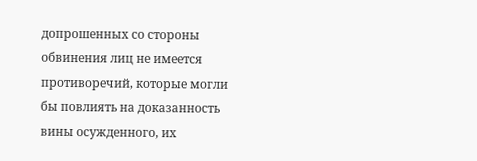допрошенных со стороны обвинения лиц не имеется противоречий, которые могли бы повлиять на доказанность вины осужденного, их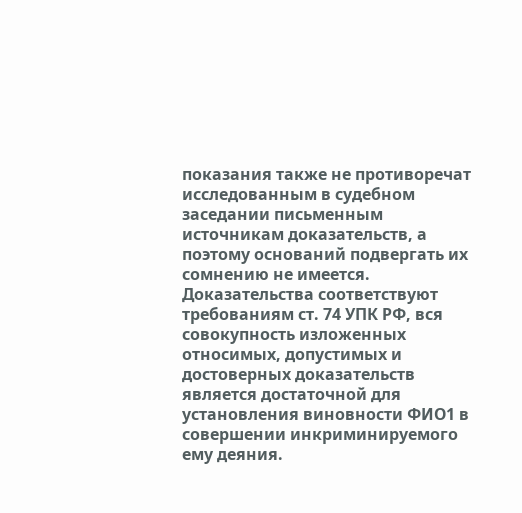показания также не противоречат исследованным в судебном заседании письменным источникам доказательств, а поэтому оснований подвергать их сомнению не имеется. Доказательства соответствуют требованиям ст. 74 УПК РФ, вся совокупность изложенных относимых, допустимых и достоверных доказательств является достаточной для установления виновности ФИО1 в совершении инкриминируемого ему деяния.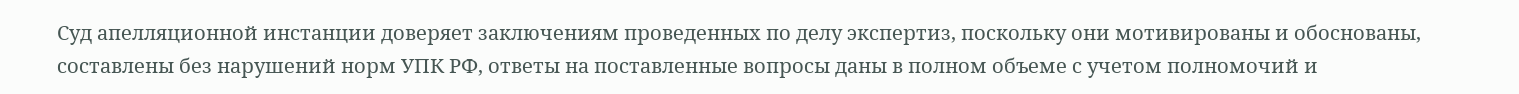Суд апелляционной инстанции доверяет заключениям проведенных по делу экспертиз, поскольку они мотивированы и обоснованы, составлены без нарушений норм УПК РФ, ответы на поставленные вопросы даны в полном объеме с учетом полномочий и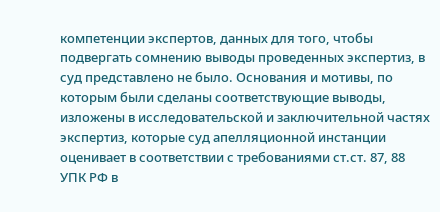компетенции экспертов, данных для того, чтобы подвергать сомнению выводы проведенных экспертиз, в суд представлено не было. Основания и мотивы, по которым были сделаны соответствующие выводы, изложены в исследовательской и заключительной частях экспертиз, которые суд апелляционной инстанции оценивает в соответствии с требованиями ст.ст. 87, 88 УПК РФ в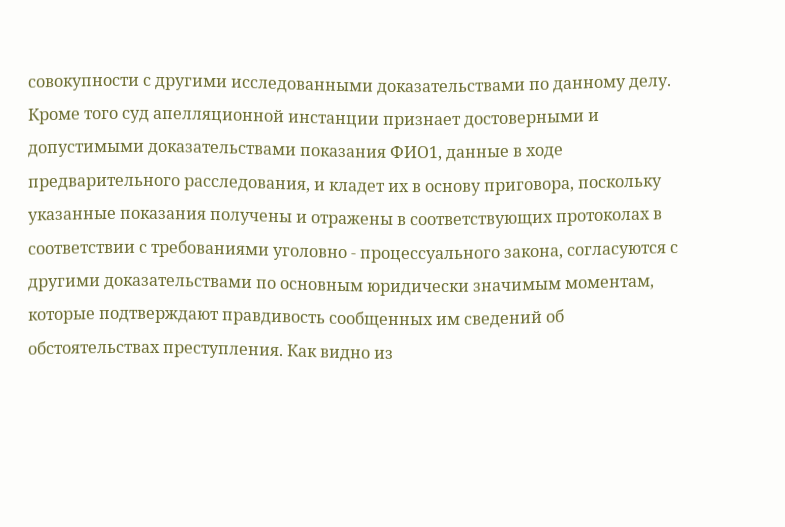совокупности с другими исследованными доказательствами по данному делу. Кроме того суд апелляционной инстанции признает достоверными и допустимыми доказательствами показания ФИО1, данные в ходе предварительного расследования, и кладет их в основу приговора, поскольку указанные показания получены и отражены в соответствующих протоколах в соответствии с требованиями уголовно - процессуального закона, согласуются с другими доказательствами по основным юридически значимым моментам, которые подтверждают правдивость сообщенных им сведений об обстоятельствах преступления. Как видно из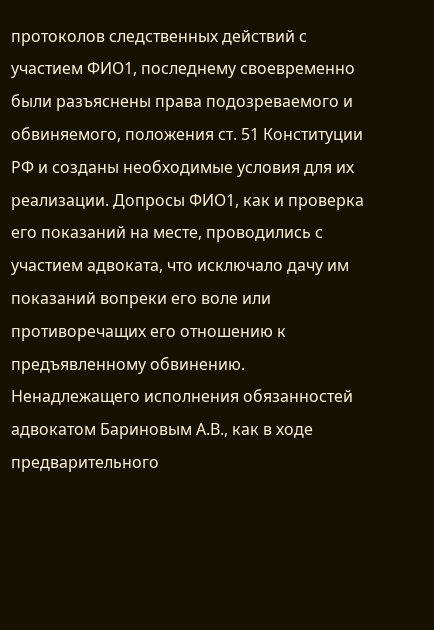протоколов следственных действий с участием ФИО1, последнему своевременно были разъяснены права подозреваемого и обвиняемого, положения ст. 51 Конституции РФ и созданы необходимые условия для их реализации. Допросы ФИО1, как и проверка его показаний на месте, проводились с участием адвоката, что исключало дачу им показаний вопреки его воле или противоречащих его отношению к предъявленному обвинению. Ненадлежащего исполнения обязанностей адвокатом Бариновым А.В., как в ходе предварительного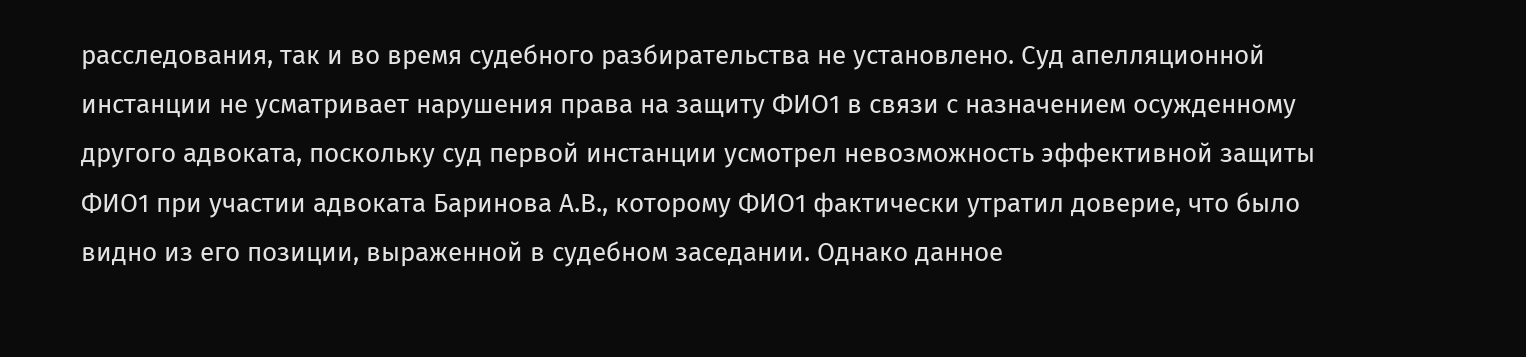расследования, так и во время судебного разбирательства не установлено. Суд апелляционной инстанции не усматривает нарушения права на защиту ФИО1 в связи с назначением осужденному другого адвоката, поскольку суд первой инстанции усмотрел невозможность эффективной защиты ФИО1 при участии адвоката Баринова А.В., которому ФИО1 фактически утратил доверие, что было видно из его позиции, выраженной в судебном заседании. Однако данное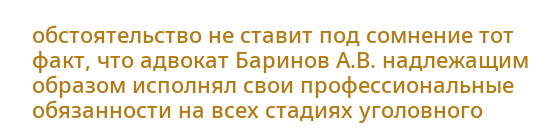обстоятельство не ставит под сомнение тот факт, что адвокат Баринов А.В. надлежащим образом исполнял свои профессиональные обязанности на всех стадиях уголовного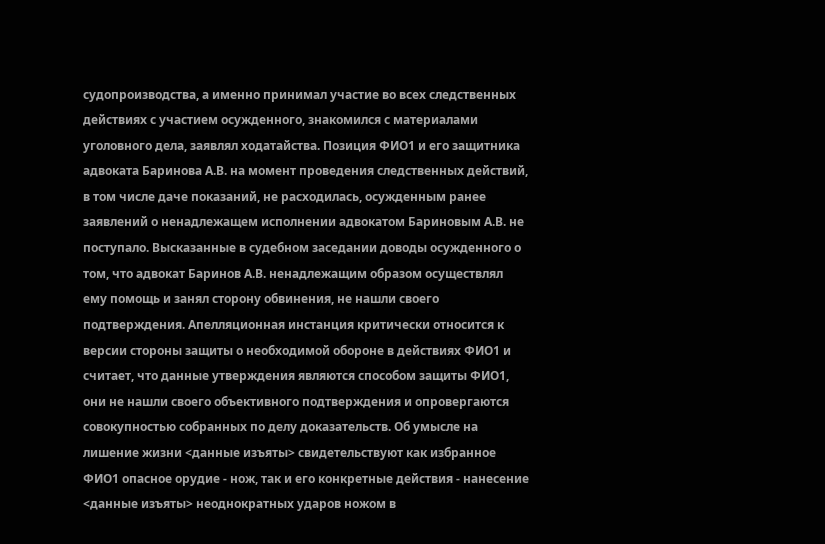судопроизводства, а именно принимал участие во всех следственных действиях с участием осужденного, знакомился с материалами уголовного дела, заявлял ходатайства. Позиция ФИО1 и его защитника адвоката Баринова А.В. на момент проведения следственных действий, в том числе даче показаний, не расходилась, осужденным ранее заявлений о ненадлежащем исполнении адвокатом Бариновым А.В. не поступало. Высказанные в судебном заседании доводы осужденного о том, что адвокат Баринов А.В. ненадлежащим образом осуществлял ему помощь и занял сторону обвинения, не нашли своего подтверждения. Апелляционная инстанция критически относится к версии стороны защиты о необходимой обороне в действиях ФИО1 и считает, что данные утверждения являются способом защиты ФИО1, они не нашли своего объективного подтверждения и опровергаются совокупностью собранных по делу доказательств. Об умысле на лишение жизни <данные изъяты> свидетельствуют как избранное ФИО1 опасное орудие - нож, так и его конкретные действия - нанесение <данные изъяты> неоднократных ударов ножом в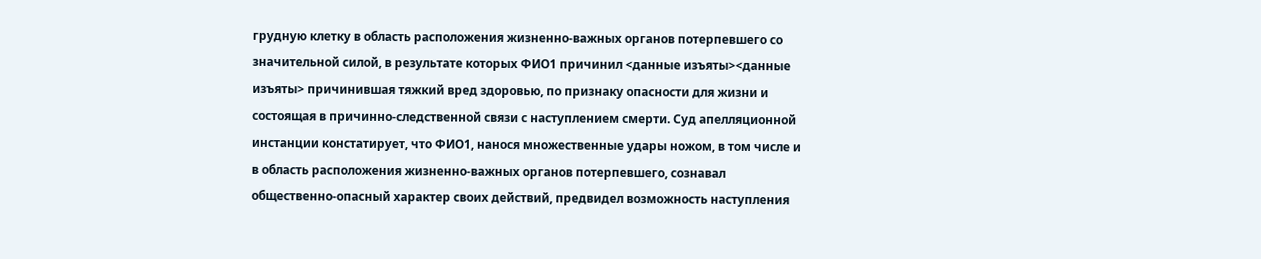грудную клетку в область расположения жизненно-важных органов потерпевшего со значительной силой, в результате которых ФИО1 причинил <данные изъяты><данные изъяты> причинившая тяжкий вред здоровью, по признаку опасности для жизни и состоящая в причинно-следственной связи с наступлением смерти. Суд апелляционной инстанции констатирует, что ФИО1, нанося множественные удары ножом, в том числе и в область расположения жизненно-важных органов потерпевшего, сознавал общественно-опасный характер своих действий, предвидел возможность наступления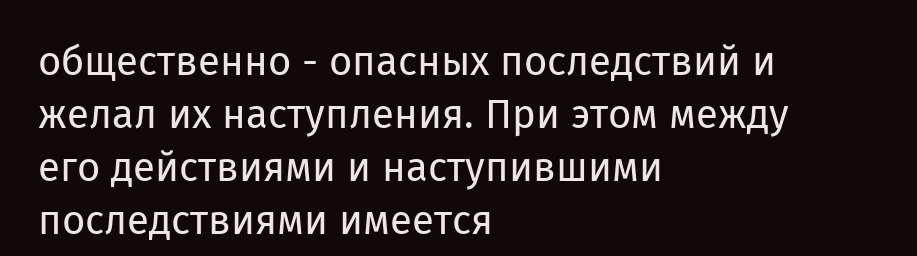общественно - опасных последствий и желал их наступления. При этом между его действиями и наступившими последствиями имеется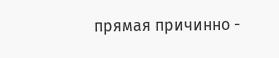прямая причинно -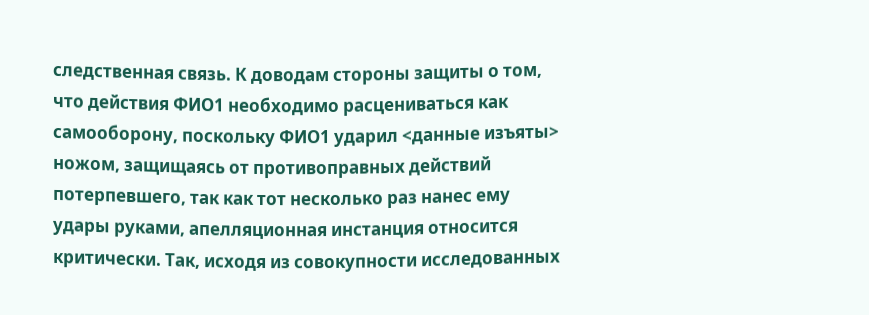следственная связь. К доводам стороны защиты о том, что действия ФИО1 необходимо расцениваться как самооборону, поскольку ФИО1 ударил <данные изъяты> ножом, защищаясь от противоправных действий потерпевшего, так как тот несколько раз нанес ему удары руками, апелляционная инстанция относится критически. Так, исходя из совокупности исследованных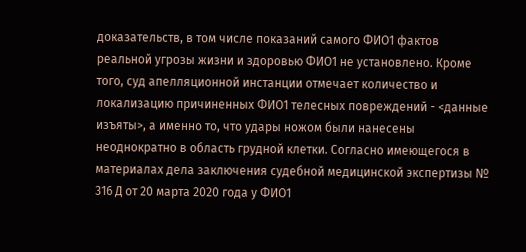доказательств, в том числе показаний самого ФИО1 фактов реальной угрозы жизни и здоровью ФИО1 не установлено. Кроме того, суд апелляционной инстанции отмечает количество и локализацию причиненных ФИО1 телесных повреждений - <данные изъяты>, а именно то, что удары ножом были нанесены неоднократно в область грудной клетки. Согласно имеющегося в материалах дела заключения судебной медицинской экспертизы № 316 Д от 20 марта 2020 года у ФИО1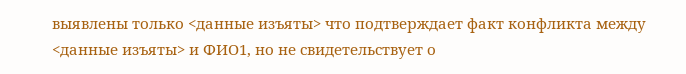выявлены только <данные изъяты> что подтверждает факт конфликта между <данные изъяты> и ФИО1, но не свидетельствует о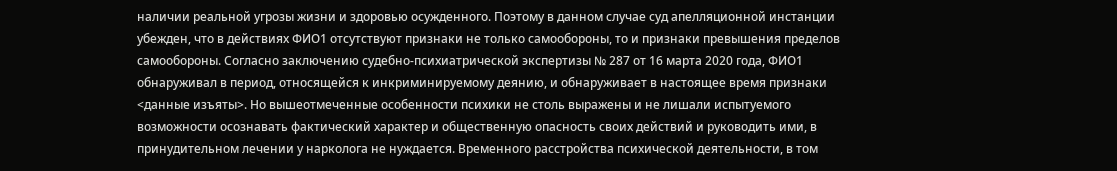наличии реальной угрозы жизни и здоровью осужденного. Поэтому в данном случае суд апелляционной инстанции убежден, что в действиях ФИО1 отсутствуют признаки не только самообороны, то и признаки превышения пределов самообороны. Согласно заключению судебно-психиатрической экспертизы № 287 от 16 марта 2020 года, ФИО1 обнаруживал в период, относящейся к инкриминируемому деянию, и обнаруживает в настоящее время признаки <данные изъяты>. Но вышеотмеченные особенности психики не столь выражены и не лишали испытуемого возможности осознавать фактический характер и общественную опасность своих действий и руководить ими, в принудительном лечении у нарколога не нуждается. Временного расстройства психической деятельности, в том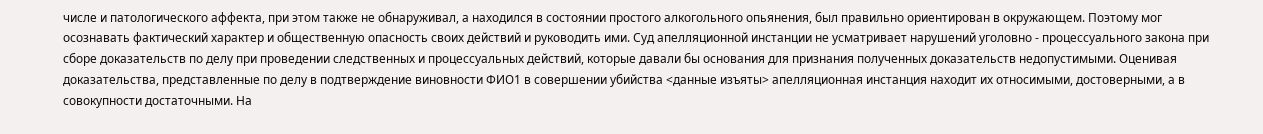числе и патологического аффекта, при этом также не обнаруживал, а находился в состоянии простого алкогольного опьянения, был правильно ориентирован в окружающем. Поэтому мог осознавать фактический характер и общественную опасность своих действий и руководить ими. Суд апелляционной инстанции не усматривает нарушений уголовно - процессуального закона при сборе доказательств по делу при проведении следственных и процессуальных действий, которые давали бы основания для признания полученных доказательств недопустимыми. Оценивая доказательства, представленные по делу в подтверждение виновности ФИО1 в совершении убийства <данные изъяты> апелляционная инстанция находит их относимыми, достоверными, а в совокупности достаточными. На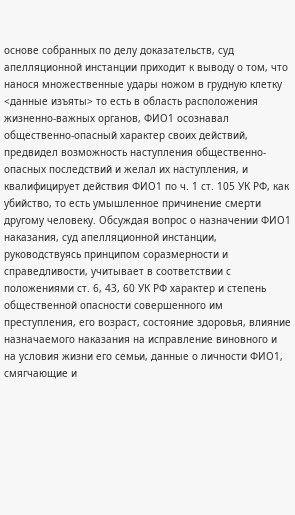основе собранных по делу доказательств, суд апелляционной инстанции приходит к выводу о том, что нанося множественные удары ножом в грудную клетку <данные изъяты> то есть в область расположения жизненно-важных органов, ФИО1 осознавал общественно-опасный характер своих действий, предвидел возможность наступления общественно-опасных последствий и желал их наступления, и квалифицирует действия ФИО1 по ч. 1 ст. 105 УК РФ, как убийство, то есть умышленное причинение смерти другому человеку. Обсуждая вопрос о назначении ФИО1 наказания, суд апелляционной инстанции, руководствуясь принципом соразмерности и справедливости, учитывает в соответствии с положениями ст. 6, 43, 60 УК РФ характер и степень общественной опасности совершенного им преступления, его возраст, состояние здоровья, влияние назначаемого наказания на исправление виновного и на условия жизни его семьи, данные о личности ФИО1, смягчающие и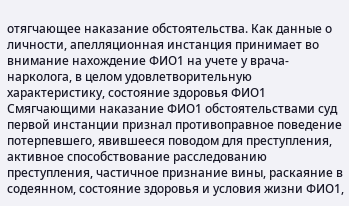отягчающее наказание обстоятельства. Как данные о личности, апелляционная инстанция принимает во внимание нахождение ФИО1 на учете у врача-нарколога, в целом удовлетворительную характеристику, состояние здоровья ФИО1 Смягчающими наказание ФИО1 обстоятельствами суд первой инстанции признал противоправное поведение потерпевшего, явившееся поводом для преступления, активное способствование расследованию преступления, частичное признание вины, раскаяние в содеянном, состояние здоровья и условия жизни ФИО1,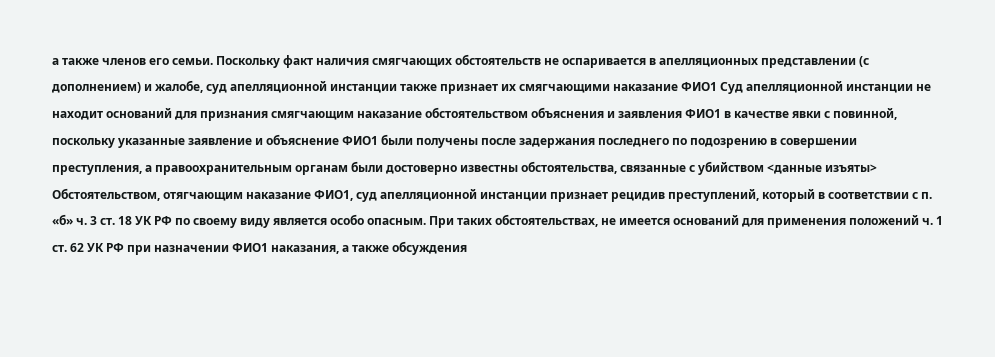а также членов его семьи. Поскольку факт наличия смягчающих обстоятельств не оспаривается в апелляционных представлении (с дополнением) и жалобе, суд апелляционной инстанции также признает их смягчающими наказание ФИО1 Суд апелляционной инстанции не находит оснований для признания смягчающим наказание обстоятельством объяснения и заявления ФИО1 в качестве явки с повинной, поскольку указанные заявление и объяснение ФИО1 были получены после задержания последнего по подозрению в совершении преступления, а правоохранительным органам были достоверно известны обстоятельства, связанные с убийством <данные изъяты> Обстоятельством, отягчающим наказание ФИО1, суд апелляционной инстанции признает рецидив преступлений, который в соответствии с п. «б» ч. 3 ст. 18 УК РФ по своему виду является особо опасным. При таких обстоятельствах, не имеется оснований для применения положений ч. 1 ст. 62 УК РФ при назначении ФИО1 наказания, а также обсуждения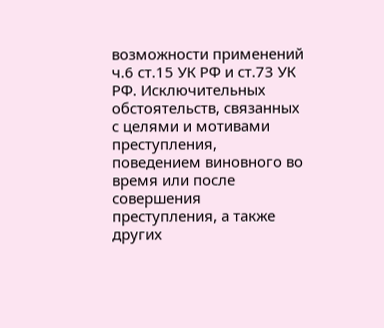возможности применений ч.6 ст.15 УК РФ и ст.73 УК РФ. Исключительных обстоятельств, связанных с целями и мотивами преступления, поведением виновного во время или после совершения преступления, а также других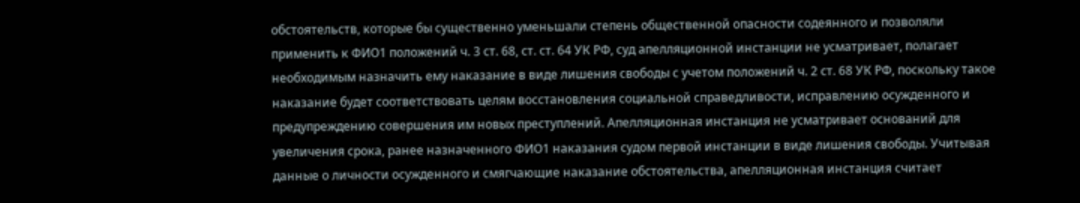обстоятельств, которые бы существенно уменьшали степень общественной опасности содеянного и позволяли применить к ФИО1 положений ч. 3 ст. 68, ст. ст. 64 УК РФ, суд апелляционной инстанции не усматривает, полагает необходимым назначить ему наказание в виде лишения свободы с учетом положений ч. 2 ст. 68 УК РФ, поскольку такое наказание будет соответствовать целям восстановления социальной справедливости, исправлению осужденного и предупреждению совершения им новых преступлений. Апелляционная инстанция не усматривает оснований для увеличения срока, ранее назначенного ФИО1 наказания судом первой инстанции в виде лишения свободы. Учитывая данные о личности осужденного и смягчающие наказание обстоятельства, апелляционная инстанция считает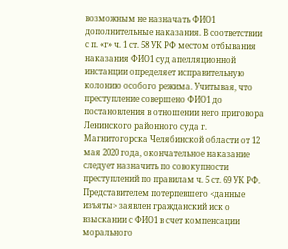возможным не назначать ФИО1 дополнительные наказания. В соответствии с п. «г» ч. 1 ст. 58 УК РФ местом отбывания наказания ФИО1 суд апелляционной инстанции определяет исправительную колонию особого режима. Учитывая, что преступление совершено ФИО1 до постановления в отношении него приговора Ленинского районного суда г. Магнитогорска Челябинской области от 12 мая 2020 года, окончательное наказание следует назначить по совокупности преступлений по правилам ч. 5 ст. 69 УК РФ. Представителем потерпевшего <данные изъяты> заявлен гражданский иск о взыскании с ФИО1 в счет компенсации морального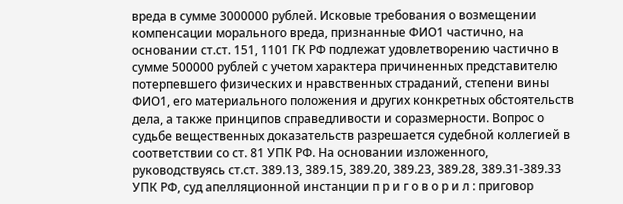вреда в сумме 3000000 рублей. Исковые требования о возмещении компенсации морального вреда, признанные ФИО1 частично, на основании ст.ст. 151, 1101 ГК РФ подлежат удовлетворению частично в сумме 500000 рублей с учетом характера причиненных представителю потерпевшего физических и нравственных страданий, степени вины ФИО1, его материального положения и других конкретных обстоятельств дела, а также принципов справедливости и соразмерности. Вопрос о судьбе вещественных доказательств разрешается судебной коллегией в соответствии со ст. 81 УПК РФ. На основании изложенного, руководствуясь ст.ст. 389.13, 389.15, 389.20, 389.23, 389.28, 389.31-389.33 УПК РФ, суд апелляционной инстанции п р и г о в о р и л : приговор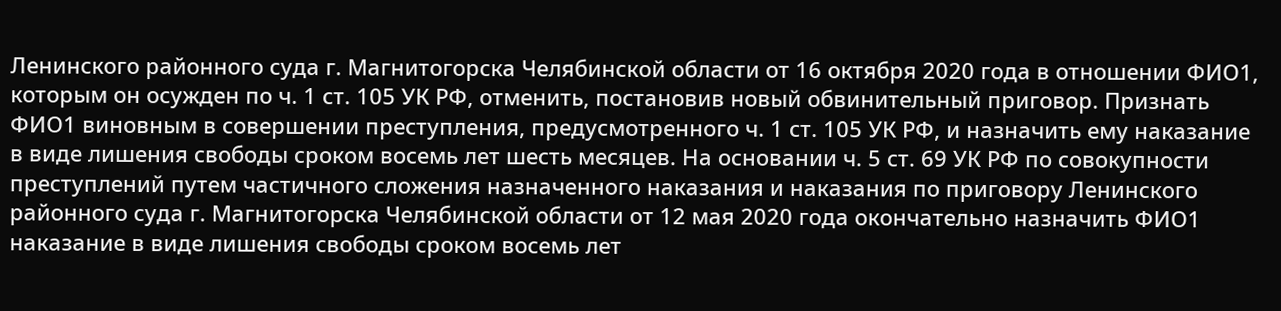Ленинского районного суда г. Магнитогорска Челябинской области от 16 октября 2020 года в отношении ФИО1, которым он осужден по ч. 1 ст. 105 УК РФ, отменить, постановив новый обвинительный приговор. Признать ФИО1 виновным в совершении преступления, предусмотренного ч. 1 ст. 105 УК РФ, и назначить ему наказание в виде лишения свободы сроком восемь лет шесть месяцев. На основании ч. 5 ст. 69 УК РФ по совокупности преступлений путем частичного сложения назначенного наказания и наказания по приговору Ленинского районного суда г. Магнитогорска Челябинской области от 12 мая 2020 года окончательно назначить ФИО1 наказание в виде лишения свободы сроком восемь лет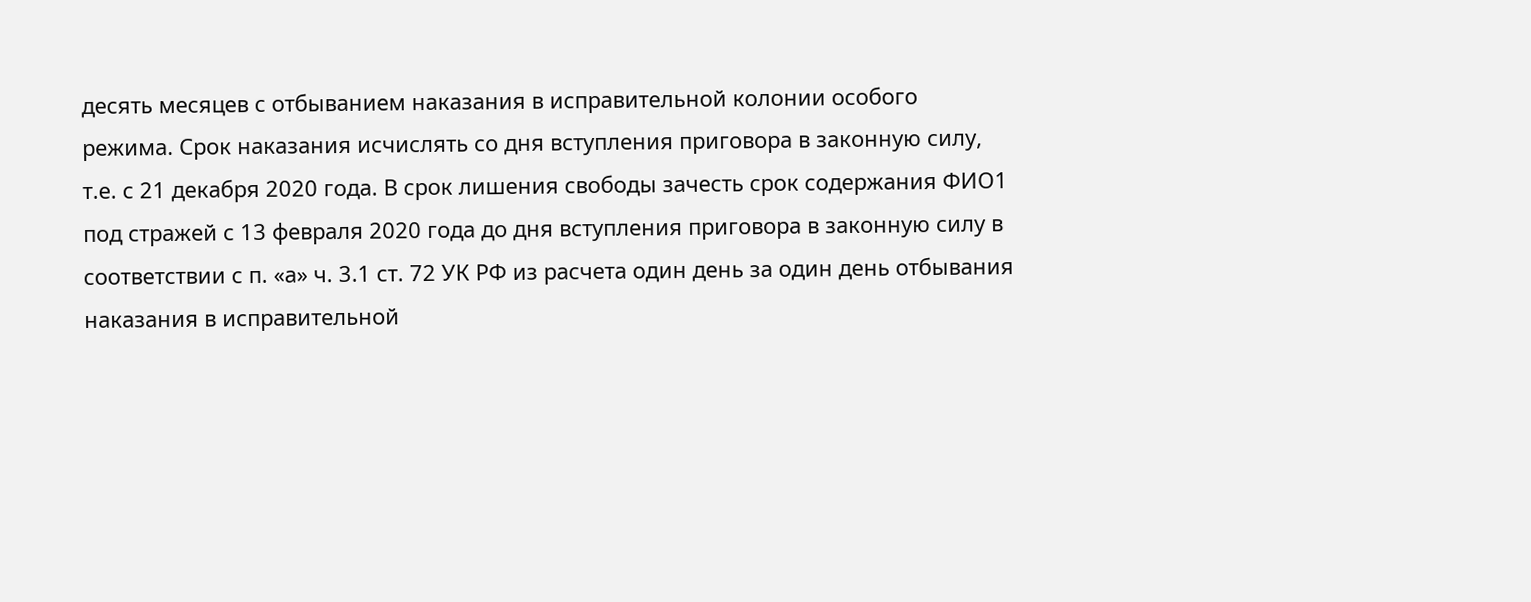десять месяцев с отбыванием наказания в исправительной колонии особого режима. Срок наказания исчислять со дня вступления приговора в законную силу, т.е. с 21 декабря 2020 года. В срок лишения свободы зачесть срок содержания ФИО1 под стражей с 13 февраля 2020 года до дня вступления приговора в законную силу в соответствии с п. «а» ч. 3.1 ст. 72 УК РФ из расчета один день за один день отбывания наказания в исправительной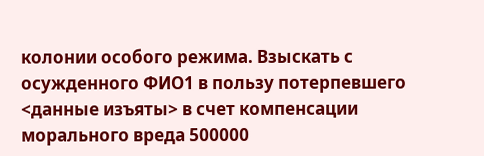колонии особого режима. Взыскать с осужденного ФИО1 в пользу потерпевшего <данные изъяты> в счет компенсации морального вреда 500000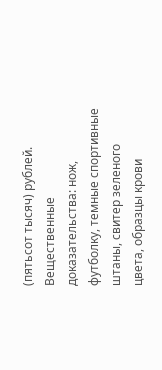(пятьсот тысяч) рублей. Вещественные доказательства: нож, футболку, темные спортивные штаны, свитер зеленого цвета, образцы крови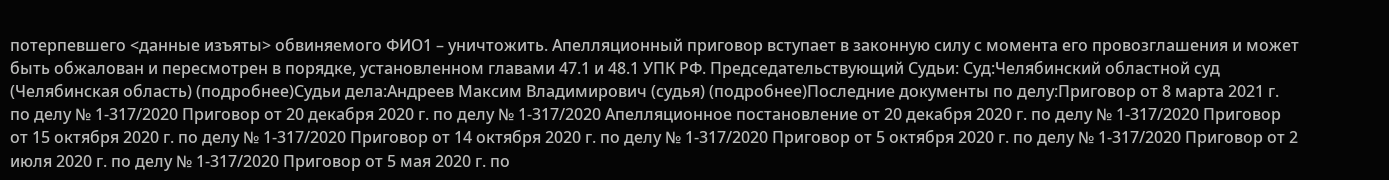потерпевшего <данные изъяты> обвиняемого ФИО1 – уничтожить. Апелляционный приговор вступает в законную силу с момента его провозглашения и может быть обжалован и пересмотрен в порядке, установленном главами 47.1 и 48.1 УПК РФ. Председательствующий Судьи: Суд:Челябинский областной суд (Челябинская область) (подробнее)Судьи дела:Андреев Максим Владимирович (судья) (подробнее)Последние документы по делу:Приговор от 8 марта 2021 г. по делу № 1-317/2020 Приговор от 20 декабря 2020 г. по делу № 1-317/2020 Апелляционное постановление от 20 декабря 2020 г. по делу № 1-317/2020 Приговор от 15 октября 2020 г. по делу № 1-317/2020 Приговор от 14 октября 2020 г. по делу № 1-317/2020 Приговор от 5 октября 2020 г. по делу № 1-317/2020 Приговор от 2 июля 2020 г. по делу № 1-317/2020 Приговор от 5 мая 2020 г. по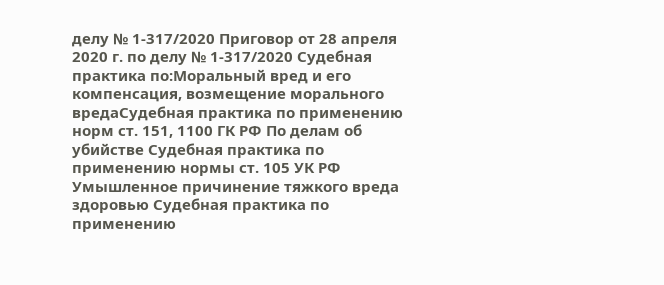делу № 1-317/2020 Приговор от 28 апреля 2020 г. по делу № 1-317/2020 Судебная практика по:Моральный вред и его компенсация, возмещение морального вредаСудебная практика по применению норм ст. 151, 1100 ГК РФ По делам об убийстве Судебная практика по применению нормы ст. 105 УК РФ Умышленное причинение тяжкого вреда здоровью Судебная практика по применению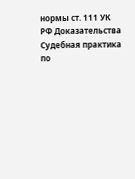нормы ст. 111 УК РФ Доказательства Судебная практика по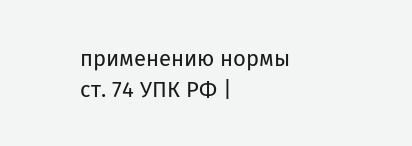применению нормы ст. 74 УПК РФ |